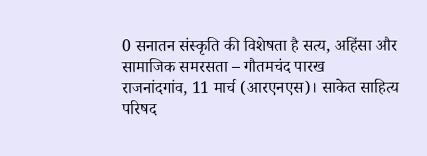0 सनातन संस्कृति की विशेषता है सत्य, अहिंसा और सामाजिक समरसता – गौतमचंद पारख
राजनांदगांव, 11 मार्च (आरएनएस)। साकेत साहित्य परिषद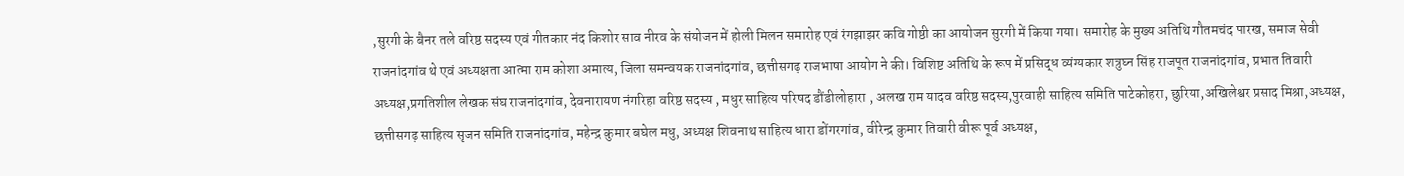,सुरगी के बैनर तले वरिष्ठ सदस्य एवं गीतकार नंद किशोर साव नीरव के संयोजन में होली मिलन समारोह एवं रंगझाझर कवि गोष्ठी का आयोजन सुरगी में किया गया। समारोह के मुख्य अतिथि गौतमचंद पारख, समाज सेवी राजनांदगांव थे एवं अध्यक्षता आत्मा राम कोशा अमात्य, जिला समन्वयक राजनांदगांव, छत्तीसगढ़ राजभाषा आयोग ने की। विशिष्ट अतिथि के रूप में प्रसिद्ध व्यंग्यकार शत्रुघ्न सिंह राजपूत राजनांदगांव, प्रभात तिवारी अध्यक्ष,प्रगतिशील लेखक संघ राजनांदगांव, देवनारायण नंगरिहा वरिष्ठ सदस्य , मधुर साहित्य परिषद डौंडीलोहारा , अलख राम यादव वरिष्ठ सदस्य,पुरवाही साहित्य समिति पाटेकोहरा, छुरिया,अखिलेश्वर प्रसाद मिश्रा,अध्यक्ष, छत्तीसगढ़ साहित्य सृजन समिति राजनांदगांव, महेन्द्र कुमार बघेल मधु, अध्यक्ष शिवनाथ साहित्य धारा डोंगरगांव, वीरेन्द्र कुमार तिवारी वीरू पूर्व अध्यक्ष,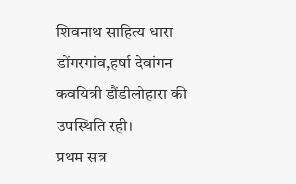शिवनाथ साहित्य धारा डोंगरगांव,हर्षा देवांगन कवयित्री डौंडीलोहारा की उपस्थिति रही।
प्रथम सत्र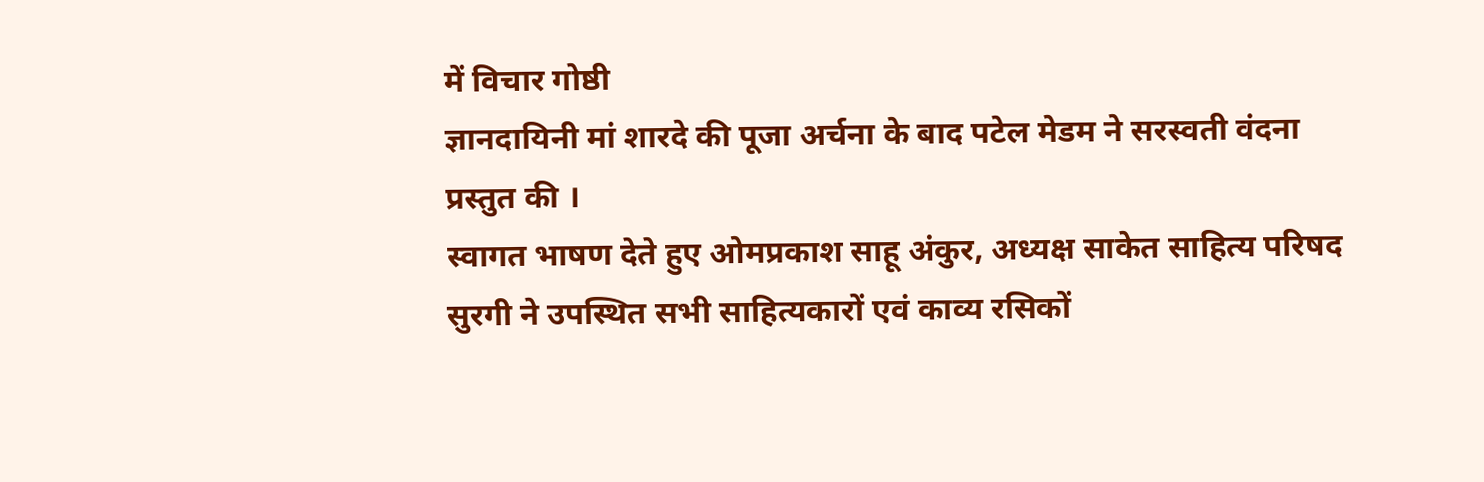में विचार गोष्ठी
ज्ञानदायिनी मां शारदे की पूजा अर्चना के बाद पटेल मेडम ने सरस्वती वंदना प्रस्तुत की ।
स्वागत भाषण देते हुए ओमप्रकाश साहू अंकुर, अध्यक्ष साकेत साहित्य परिषद सुरगी ने उपस्थित सभी साहित्यकारों एवं काव्य रसिकों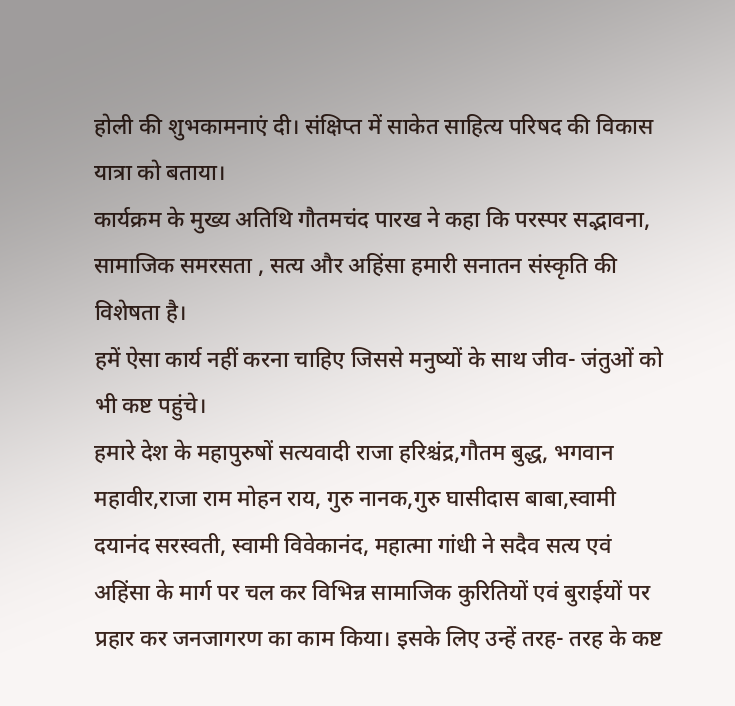होली की शुभकामनाएं दी। संक्षिप्त में साकेत साहित्य परिषद की विकास यात्रा को बताया।
कार्यक्रम के मुख्य अतिथि गौतमचंद पारख ने कहा कि परस्पर सद्भावना, सामाजिक समरसता , सत्य और अहिंसा हमारी सनातन संस्कृति की विशेषता है।
हमें ऐसा कार्य नहीं करना चाहिए जिससे मनुष्यों के साथ जीव- जंतुओं को भी कष्ट पहुंचे।
हमारे देश के महापुरुषों सत्यवादी राजा हरिश्चंद्र,गौतम बुद्ध, भगवान महावीर,राजा राम मोहन राय, गुरु नानक,गुरु घासीदास बाबा,स्वामी दयानंद सरस्वती, स्वामी विवेकानंद, महात्मा गांधी ने सदैव सत्य एवं अहिंसा के मार्ग पर चल कर विभिन्न सामाजिक कुरितियों एवं बुराईयों पर प्रहार कर जनजागरण का काम किया। इसके लिए उन्हें तरह- तरह के कष्ट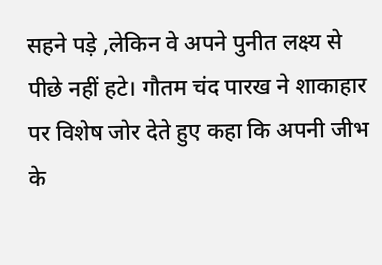सहने पड़े ,लेकिन वे अपने पुनीत लक्ष्य से पीछे नहीं हटे। गौतम चंद पारख ने शाकाहार पर विशेष जोर देते हुए कहा कि अपनी जीभ के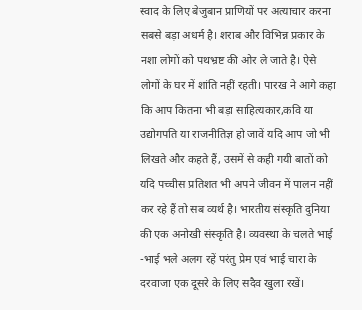स्वाद के लिए बेजुबान प्राणियों पर अत्याचार करना सबसे बड़ा अधर्म है। शराब और विभिन्न प्रकार के नशा लोगों को पथभ्रष्ट की ओर ले जाते है। ऐसे लोगों के घर में शांति नहीं रहती। पारख ने आगे कहा कि आप कितना भी बड़ा साहित्यकार,कवि या उद्योगपति या राजनीतिज्ञ हो जावें यदि आप जो भी लिखते और कहते हैं, उसमें से कही गयी बातों को यदि पच्चीस प्रतिशत भी अपने जीवन में पालन नहीं कर रहे हैं तो सब व्यर्थ है। भारतीय संस्कृति दुनिया की एक अनोखी संस्कृति है। व्यवस्था के चलते भाई -भाई भले अलग रहें परंतु प्रेम एवं भाई चारा के दरवाजा एक दूसरे के लिए सदैव खुला रखें।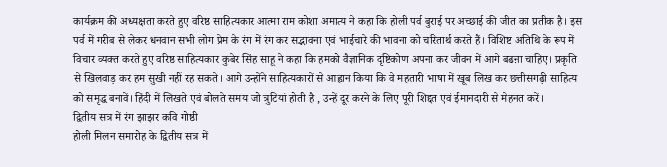कार्यक्रम की अध्यक्षता करते हुए वरिष्ठ साहित्यकार आत्मा राम कोशा अमात्य ने कहा कि होली पर्व बुराई पर अच्छाई की जीत का प्रतीक है। इस पर्व में गरीब से लेकर धनवान सभी लोग प्रेम के रंग में रंग कर सद्भावना एवं भाईचारे की भावना को चरितार्थ करते हैं। विशिष्ट अतिथि के रूप में विचार व्यक्त करते हुए वरिष्ठ साहित्यकार कुबेर सिंह साहू ने कहा कि हमको वैज्ञानिक दृष्टिकोण अपना कर जीवन में आगे बढऩा चाहिए। प्रकृति से खिलवाड़ कर हम सुखी नहीं रह सकते। आगे उन्होंने साहित्यकारों से आह्वान किया कि वे महतारी भाषा में खूब लिख कर छत्तीसगढ़ी साहित्य को समृद्ध बनावें। हिंदी में लिखते एवं बोलते समय जो त्रुटियां होती है , उन्हें दूर करने के लिए पूरी शिद्दत एवं ईमानदारी से मेहनत करें।
द्वितीय सत्र में रंग झाझर कवि गोष्ठी
होली मिलन समारोह के द्वितीय सत्र में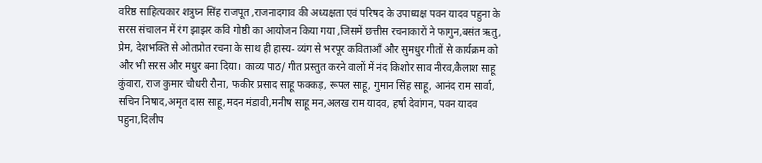वरिष्ठ साहित्यकार शत्रुघ्न सिंह राजपूत ,राजनादगाव की अध्यक्षता एवं परिषद के उपाध्यक्ष पवन यादव पहुना के सरस संचालन में रंग झाझर कवि गोष्ठी का आयोजन किया गया ,जिसमें छत्तीस रचनाकारों ने फागुन,बसंत ऋतु, प्रेम, देशभक्ति से ओतप्रोत रचना के साथ ही हास्य- व्यंग से भरपूर कविताआँ और सुमधुर गीतों से कार्यक्रम को और भी सरस और मधुर बना दिया। काव्य पाठ/ गीत प्रस्तुत करने वालों में नंद किशोर साव नीरव,कैलाश साहू कुंवारा, राज कुमार चौधरी रौना, फकीर प्रसाद साहू फक्कड़, रूपल साहू, गुमान सिंह साहू, आनंद राम सार्वा, सचिन निषाद,अमृत दास साहू,मदन मंडावी,मनीष साहू मन,अलख राम यादव, हर्षा देवांगन, पवन यादव पहुना,दिलीप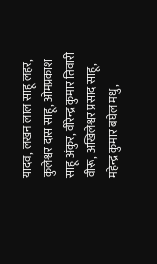यादव, लखन लाल साहू लहर, कुलेश्वर दास साहू, ओमप्रकाश साहू अंकुर, वीरेन्द्र कुमार तिवारी वीरू, अखिलेश्वर प्रसाद साहू, महेन्द्र कुमार बघेल मधु,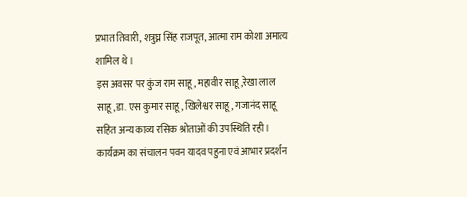प्रभात तिवारी, शत्रुघ्न सिंह राजपूत, आत्मा राम कोशा अमात्य शामिल थे।
इस अवसर पर कुंज राम साहू, महावीर साहू,रेखा लाल साहू,डा. एस कुमार साहू, खिलेश्वर साहू, गजानंद साहू सहित अन्य काव्य रसिक श्रोताओं की उपस्थिति रही। कार्यक्रम का संचालन पवन यादव पहुना एवं आभार प्रदर्शन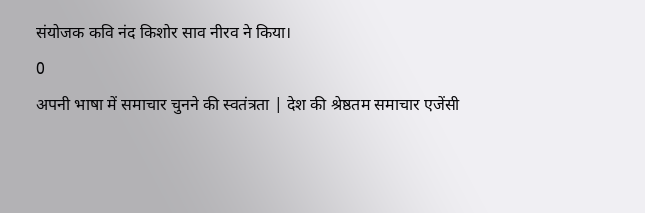संयोजक कवि नंद किशोर साव नीरव ने किया।
0
अपनी भाषा में समाचार चुनने की स्वतंत्रता | देश की श्रेष्ठतम समाचार एजेंसी